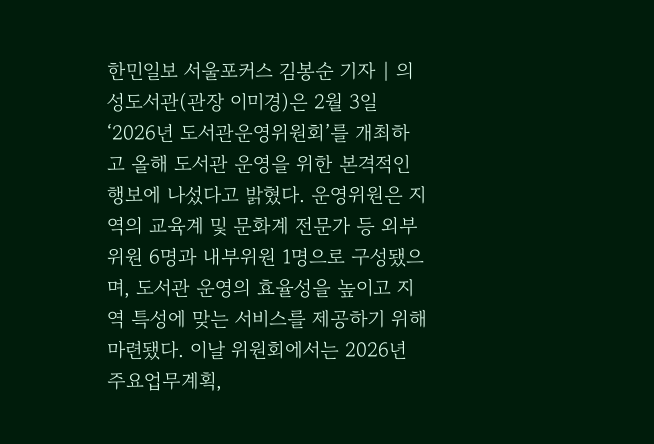한민일보 서울포커스 김봉순 기자 | 의성도서관(관장 이미경)은 2월 3일 ‘2026년 도서관운영위원회’를 개최하고 올해 도서관 운영을 위한 본격적인 행보에 나섰다고 밝혔다. 운영위원은 지역의 교육계 및 문화계 전문가 등 외부위원 6명과 내부위원 1명으로 구성됐으며, 도서관 운영의 효율성을 높이고 지역 특성에 맞는 서비스를 제공하기 위해 마련됐다. 이날 위원회에서는 2026년 주요업무계획,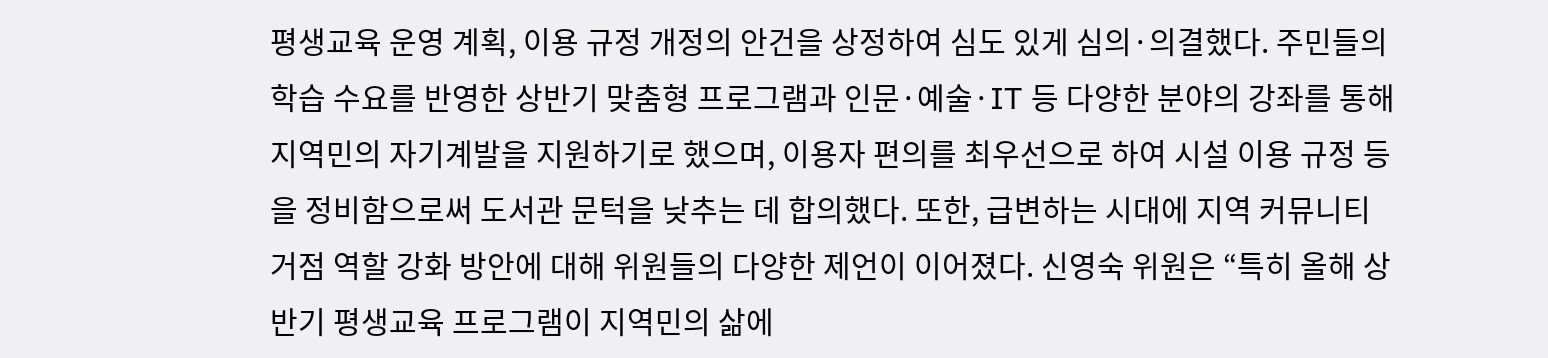평생교육 운영 계획, 이용 규정 개정의 안건을 상정하여 심도 있게 심의·의결했다. 주민들의 학습 수요를 반영한 상반기 맞춤형 프로그램과 인문·예술·IT 등 다양한 분야의 강좌를 통해 지역민의 자기계발을 지원하기로 했으며, 이용자 편의를 최우선으로 하여 시설 이용 규정 등을 정비함으로써 도서관 문턱을 낮추는 데 합의했다. 또한, 급변하는 시대에 지역 커뮤니티 거점 역할 강화 방안에 대해 위원들의 다양한 제언이 이어졌다. 신영숙 위원은 “특히 올해 상반기 평생교육 프로그램이 지역민의 삶에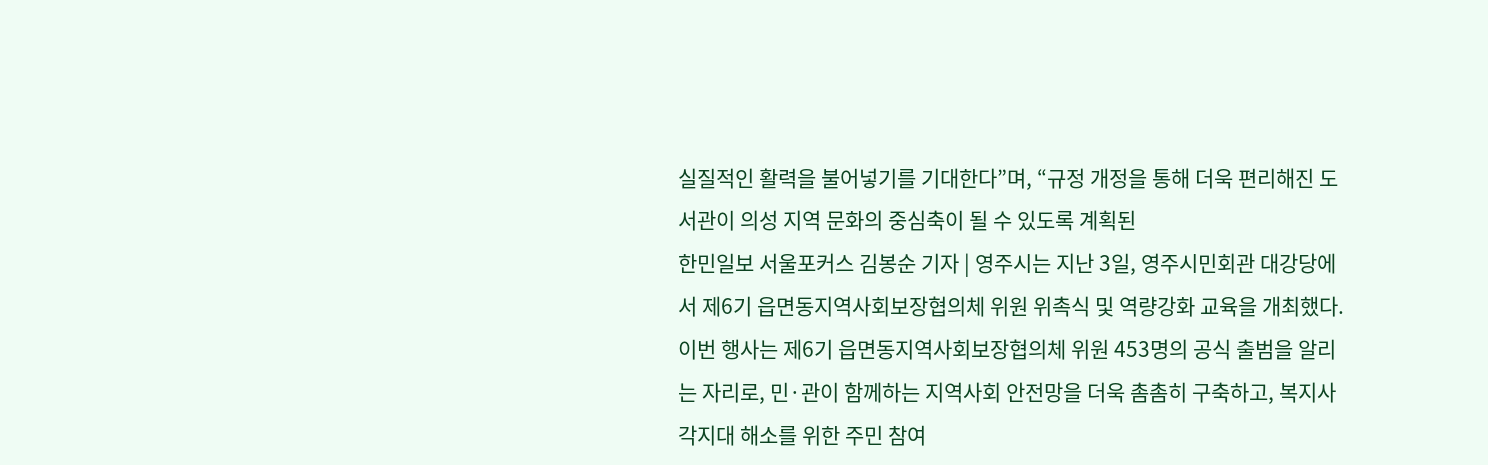실질적인 활력을 불어넣기를 기대한다”며, “규정 개정을 통해 더욱 편리해진 도서관이 의성 지역 문화의 중심축이 될 수 있도록 계획된
한민일보 서울포커스 김봉순 기자 | 영주시는 지난 3일, 영주시민회관 대강당에서 제6기 읍면동지역사회보장협의체 위원 위촉식 및 역량강화 교육을 개최했다. 이번 행사는 제6기 읍면동지역사회보장협의체 위원 453명의 공식 출범을 알리는 자리로, 민·관이 함께하는 지역사회 안전망을 더욱 촘촘히 구축하고, 복지사각지대 해소를 위한 주민 참여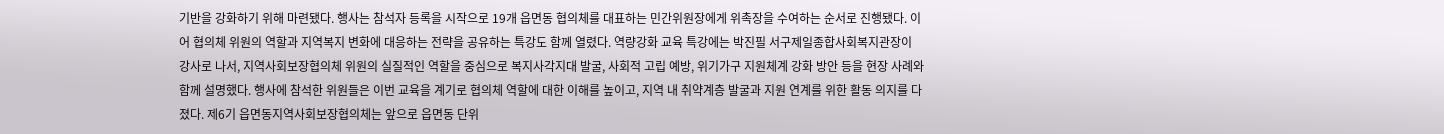기반을 강화하기 위해 마련됐다. 행사는 참석자 등록을 시작으로 19개 읍면동 협의체를 대표하는 민간위원장에게 위촉장을 수여하는 순서로 진행됐다. 이어 협의체 위원의 역할과 지역복지 변화에 대응하는 전략을 공유하는 특강도 함께 열렸다. 역량강화 교육 특강에는 박진필 서구제일종합사회복지관장이 강사로 나서, 지역사회보장협의체 위원의 실질적인 역할을 중심으로 복지사각지대 발굴, 사회적 고립 예방, 위기가구 지원체계 강화 방안 등을 현장 사례와 함께 설명했다. 행사에 참석한 위원들은 이번 교육을 계기로 협의체 역할에 대한 이해를 높이고, 지역 내 취약계층 발굴과 지원 연계를 위한 활동 의지를 다졌다. 제6기 읍면동지역사회보장협의체는 앞으로 읍면동 단위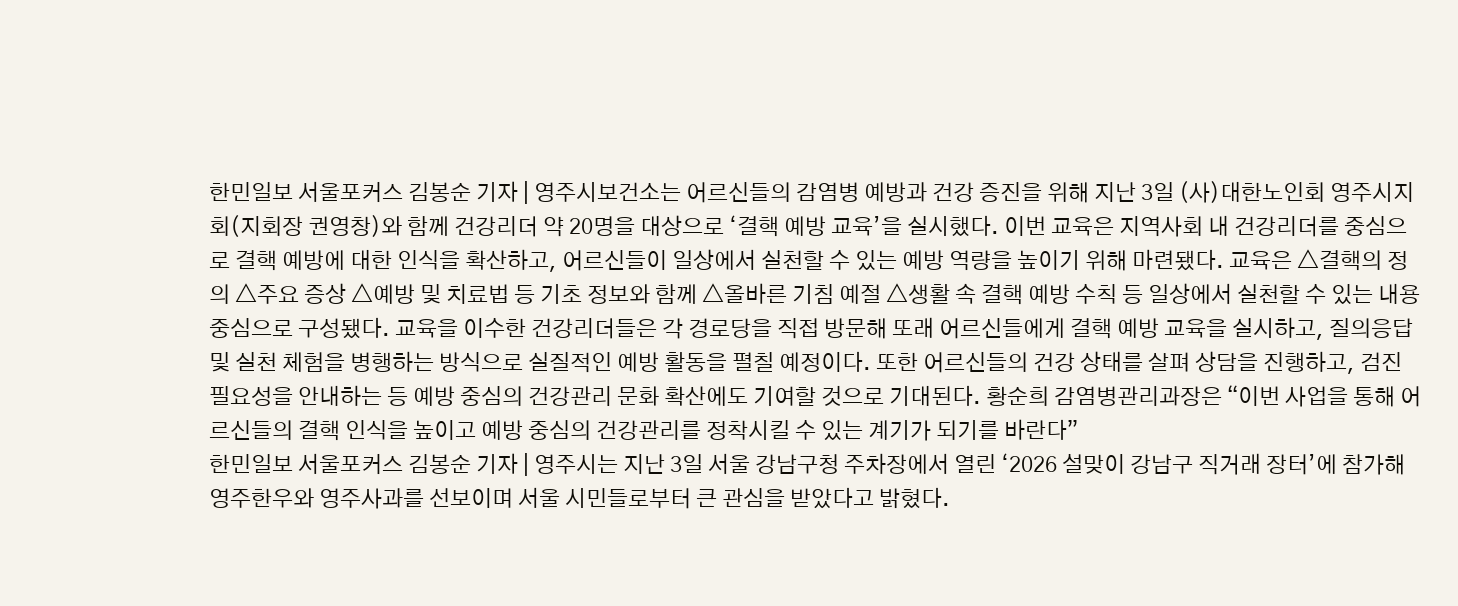한민일보 서울포커스 김봉순 기자 | 영주시보건소는 어르신들의 감염병 예방과 건강 증진을 위해 지난 3일 (사)대한노인회 영주시지회(지회장 권영창)와 함께 건강리더 약 20명을 대상으로 ‘결핵 예방 교육’을 실시했다. 이번 교육은 지역사회 내 건강리더를 중심으로 결핵 예방에 대한 인식을 확산하고, 어르신들이 일상에서 실천할 수 있는 예방 역량을 높이기 위해 마련됐다. 교육은 △결핵의 정의 △주요 증상 △예방 및 치료법 등 기초 정보와 함께 △올바른 기침 예절 △생활 속 결핵 예방 수칙 등 일상에서 실천할 수 있는 내용 중심으로 구성됐다. 교육을 이수한 건강리더들은 각 경로당을 직접 방문해 또래 어르신들에게 결핵 예방 교육을 실시하고, 질의응답 및 실천 체험을 병행하는 방식으로 실질적인 예방 활동을 펼칠 예정이다. 또한 어르신들의 건강 상태를 살펴 상담을 진행하고, 검진 필요성을 안내하는 등 예방 중심의 건강관리 문화 확산에도 기여할 것으로 기대된다. 황순희 감염병관리과장은 “이번 사업을 통해 어르신들의 결핵 인식을 높이고 예방 중심의 건강관리를 정착시킬 수 있는 계기가 되기를 바란다”
한민일보 서울포커스 김봉순 기자 | 영주시는 지난 3일 서울 강남구청 주차장에서 열린 ‘2026 설맞이 강남구 직거래 장터’에 참가해 영주한우와 영주사과를 선보이며 서울 시민들로부터 큰 관심을 받았다고 밝혔다.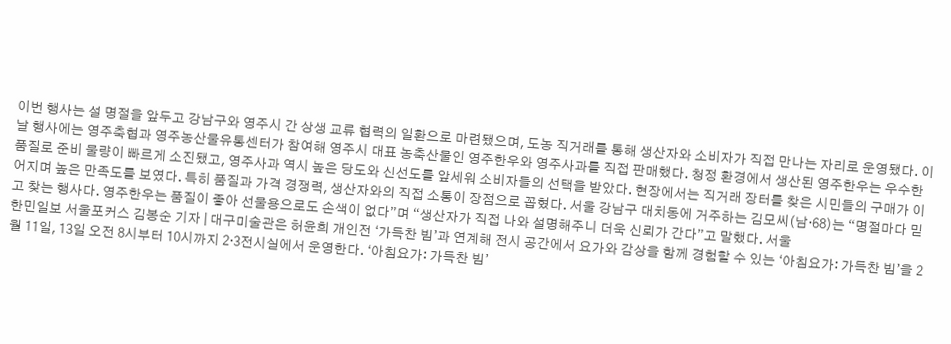이번 행사는 설 명절을 앞두고 강남구와 영주시 간 상생 교류 협력의 일환으로 마련됐으며, 도농 직거래를 통해 생산자와 소비자가 직접 만나는 자리로 운영됐다. 이날 행사에는 영주축협과 영주농산물유통센터가 참여해 영주시 대표 농축산물인 영주한우와 영주사과를 직접 판매했다. 청정 환경에서 생산된 영주한우는 우수한 품질로 준비 물량이 빠르게 소진됐고, 영주사과 역시 높은 당도와 신선도를 앞세워 소비자들의 선택을 받았다. 현장에서는 직거래 장터를 찾은 시민들의 구매가 이어지며 높은 만족도를 보였다. 특히 품질과 가격 경쟁력, 생산자와의 직접 소통이 장점으로 꼽혔다. 서울 강남구 대치동에 거주하는 김모씨(남·68)는 “명절마다 믿고 찾는 행사다. 영주한우는 품질이 좋아 선물용으로도 손색이 없다”며 “생산자가 직접 나와 설명해주니 더욱 신뢰가 간다”고 말했다. 서울
한민일보 서울포커스 김봉순 기자 | 대구미술관은 허윤희 개인전 ‘가득찬 빔’과 연계해 전시 공간에서 요가와 감상을 함께 경험할 수 있는 ‘아침요가: 가득찬 빔’을 2월 11일, 13일 오전 8시부터 10시까지 2·3전시실에서 운영한다. ‘아침요가: 가득찬 빔’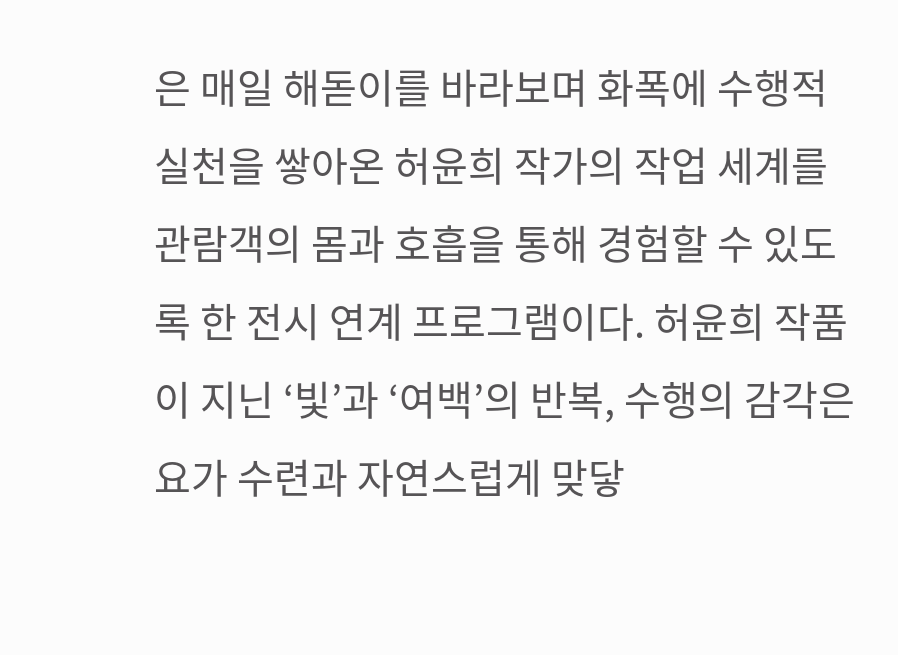은 매일 해돋이를 바라보며 화폭에 수행적 실천을 쌓아온 허윤희 작가의 작업 세계를 관람객의 몸과 호흡을 통해 경험할 수 있도록 한 전시 연계 프로그램이다. 허윤희 작품이 지닌 ‘빛’과 ‘여백’의 반복, 수행의 감각은 요가 수련과 자연스럽게 맞닿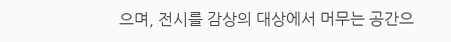으며, 전시를 감상의 대상에서 머무는 공간으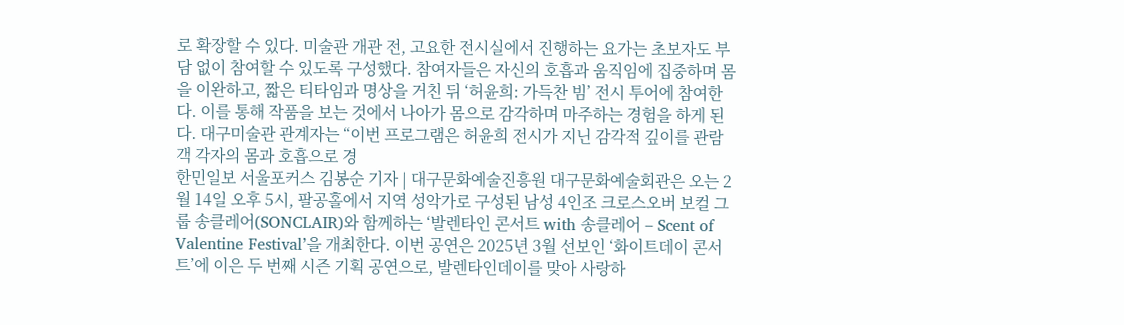로 확장할 수 있다. 미술관 개관 전, 고요한 전시실에서 진행하는 요가는 초보자도 부담 없이 참여할 수 있도록 구성했다. 참여자들은 자신의 호흡과 움직임에 집중하며 몸을 이완하고, 짧은 티타임과 명상을 거친 뒤 ‘허윤희: 가득찬 빔’ 전시 투어에 참여한다. 이를 통해 작품을 보는 것에서 나아가 몸으로 감각하며 마주하는 경험을 하게 된다. 대구미술관 관계자는 “이번 프로그램은 허윤희 전시가 지닌 감각적 깊이를 관람객 각자의 몸과 호흡으로 경
한민일보 서울포커스 김봉순 기자 | 대구문화예술진흥원 대구문화예술회관은 오는 2월 14일 오후 5시, 팔공홀에서 지역 성악가로 구성된 남성 4인조 크로스오버 보컬 그룹 송클레어(SONCLAIR)와 함께하는 ‘발렌타인 콘서트 with 송클레어 – Scent of Valentine Festival’을 개최한다. 이번 공연은 2025년 3월 선보인 ‘화이트데이 콘서트’에 이은 두 번째 시즌 기획 공연으로, 발렌타인데이를 맞아 사랑하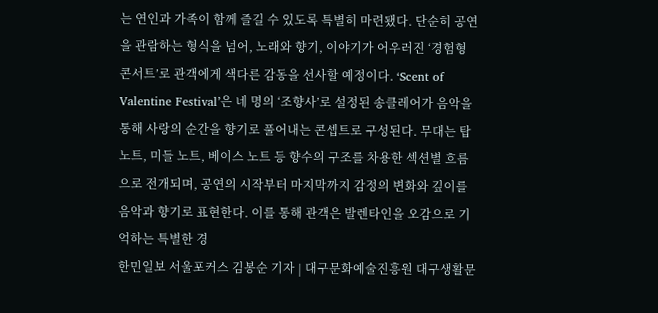는 연인과 가족이 함께 즐길 수 있도록 특별히 마련됐다. 단순히 공연을 관람하는 형식을 넘어, 노래와 향기, 이야기가 어우러진 ‘경험형 콘서트’로 관객에게 색다른 감동을 선사할 예정이다. ‘Scent of Valentine Festival’은 네 명의 ‘조향사’로 설정된 송클레어가 음악을 통해 사랑의 순간을 향기로 풀어내는 콘셉트로 구성된다. 무대는 탑 노트, 미들 노트, 베이스 노트 등 향수의 구조를 차용한 섹션별 흐름으로 전개되며, 공연의 시작부터 마지막까지 감정의 변화와 깊이를 음악과 향기로 표현한다. 이를 통해 관객은 발렌타인을 오감으로 기억하는 특별한 경
한민일보 서울포커스 김봉순 기자 | 대구문화예술진흥원 대구생활문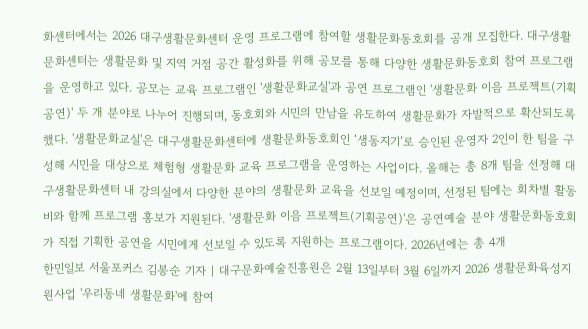화센터에서는 2026 대구생활문화센터 운영 프로그램에 참여할 생활문화동호회를 공개 모집한다. 대구생활문화센터는 생활문화 및 지역 거점 공간 활성화를 위해 공모를 통해 다양한 생활문화동호회 참여 프로그램을 운영하고 있다. 공모는 교육 프로그램인 '생활문화교실'과 공연 프로그램인 '생활문화 이음 프로젝트(기획공연)' 두 개 분야로 나누어 진행되며, 동호회와 시민의 만남을 유도하여 생활문화가 자발적으로 확산되도록 했다. '생활문화교실'은 대구생활문화센터에 생활문화동호회인 ‘생동지기’로 승인된 운영자 2인이 한 팀을 구성해 시민을 대상으로 체험형 생활문화 교육 프로그램을 운영하는 사업이다. 올해는 총 8개 팀을 선정해 대구생활문화센터 내 강의실에서 다양한 분야의 생활문화 교육을 선보일 예정이며, 선정된 팀에는 회차별 활동비와 함께 프로그램 홍보가 지원된다. '생활문화 이음 프로젝트(기획공연)'은 공연예술 분야 생활문화동호회가 직접 기획한 공연을 시민에게 선보일 수 있도록 지원하는 프로그램이다. 2026년에는 총 4개
한민일보 서울포커스 김봉순 기자 | 대구문화예술진흥원은 2월 13일부터 3월 6일까지 2026 생활문화육성지원사업 '우리동네 생활문화'에 참여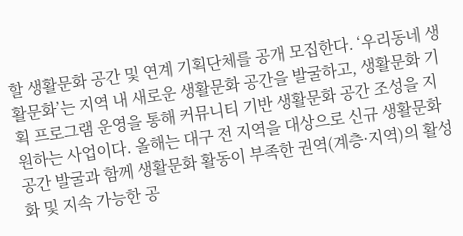할 생활문화 공간 및 연계 기획단체를 공개 모집한다. ‘우리동네 생활문화’는 지역 내 새로운 생활문화 공간을 발굴하고, 생활문화 기획 프로그램 운영을 통해 커뮤니티 기반 생활문화 공간 조성을 지원하는 사업이다. 올해는 대구 전 지역을 대상으로 신규 생활문화 공간 발굴과 함께 생활문화 활동이 부족한 권역(계층·지역)의 활성화 및 지속 가능한 공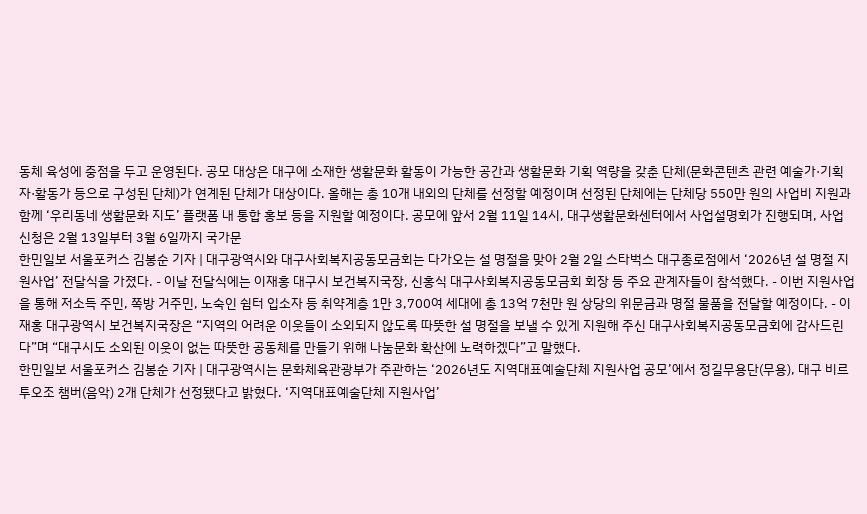동체 육성에 중점을 두고 운영된다. 공모 대상은 대구에 소재한 생활문화 활동이 가능한 공간과 생활문화 기획 역량을 갖춘 단체(문화콘텐츠 관련 예술가·기획자·활동가 등으로 구성된 단체)가 연계된 단체가 대상이다. 올해는 총 10개 내외의 단체를 선정할 예정이며 선정된 단체에는 단체당 550만 원의 사업비 지원과 함께 ‘우리동네 생활문화 지도’ 플랫폼 내 통합 홍보 등을 지원할 예정이다. 공모에 앞서 2월 11일 14시, 대구생활문화센터에서 사업설명회가 진행되며, 사업 신청은 2월 13일부터 3월 6일까지 국가문
한민일보 서울포커스 김봉순 기자 | 대구광역시와 대구사회복지공동모금회는 다가오는 설 명절을 맞아 2월 2일 스타벅스 대구종로점에서 ‘2026년 설 명절 지원사업’ 전달식을 가졌다. - 이날 전달식에는 이재홍 대구시 보건복지국장, 신홍식 대구사회복지공동모금회 회장 등 주요 관계자들이 참석했다. - 이번 지원사업을 통해 저소득 주민, 쪽방 거주민, 노숙인 쉼터 입소자 등 취약계층 1만 3,700여 세대에 총 13억 7천만 원 상당의 위문금과 명절 물품을 전달할 예정이다. - 이재홍 대구광역시 보건복지국장은 “지역의 어려운 이웃들이 소외되지 않도록 따뜻한 설 명절을 보낼 수 있게 지원해 주신 대구사회복지공동모금회에 감사드린다”며 “대구시도 소외된 이웃이 없는 따뜻한 공동체를 만들기 위해 나눔문화 확산에 노력하겠다”고 말했다.
한민일보 서울포커스 김봉순 기자 | 대구광역시는 문화체육관광부가 주관하는 ‘2026년도 지역대표예술단체 지원사업 공모’에서 정길무용단(무용), 대구 비르투오조 챔버(음악) 2개 단체가 선정됐다고 밝혔다. ‘지역대표예술단체 지원사업’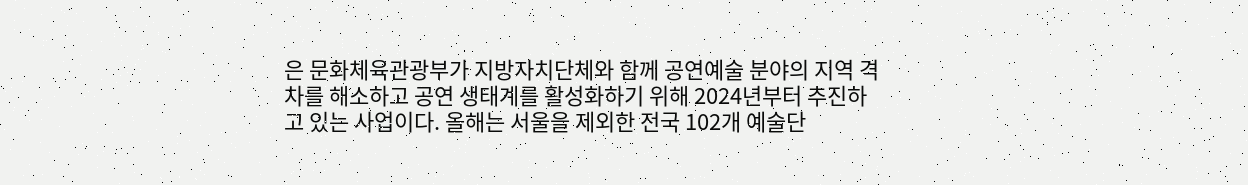은 문화체육관광부가 지방자치단체와 함께 공연예술 분야의 지역 격차를 해소하고 공연 생태계를 활성화하기 위해 2024년부터 추진하고 있는 사업이다. 올해는 서울을 제외한 전국 102개 예술단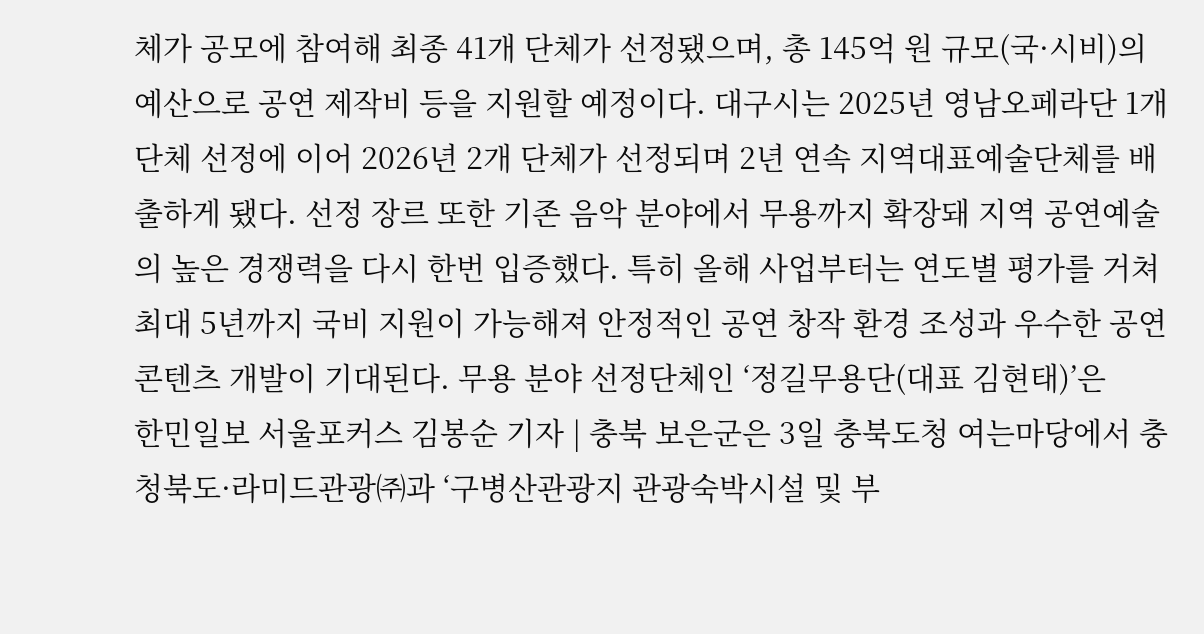체가 공모에 참여해 최종 41개 단체가 선정됐으며, 총 145억 원 규모(국·시비)의 예산으로 공연 제작비 등을 지원할 예정이다. 대구시는 2025년 영남오페라단 1개 단체 선정에 이어 2026년 2개 단체가 선정되며 2년 연속 지역대표예술단체를 배출하게 됐다. 선정 장르 또한 기존 음악 분야에서 무용까지 확장돼 지역 공연예술의 높은 경쟁력을 다시 한번 입증했다. 특히 올해 사업부터는 연도별 평가를 거쳐 최대 5년까지 국비 지원이 가능해져 안정적인 공연 창작 환경 조성과 우수한 공연 콘텐츠 개발이 기대된다. 무용 분야 선정단체인 ‘정길무용단(대표 김현태)’은
한민일보 서울포커스 김봉순 기자 | 충북 보은군은 3일 충북도청 여는마당에서 충청북도·라미드관광㈜과 ‘구병산관광지 관광숙박시설 및 부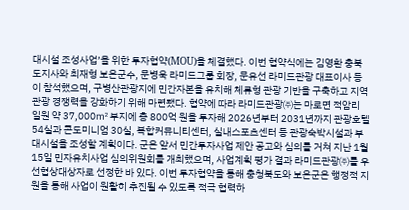대시설 조성사업’을 위한 투자협약(MOU)을 체결했다. 이번 협약식에는 김영환 충북도지사와 최재형 보은군수, 문병욱 라미드그룹 회장, 문유선 라미드관광 대표이사 등이 참석했으며, 구병산관광지에 민간자본을 유치해 체류형 관광 기반을 구축하고 지역 관광 경쟁력을 강화하기 위해 마련됐다. 협약에 따라 라미드관광㈜는 마로면 적암리 일원 약 37,000㎡ 부지에 총 800억 원을 투자해 2026년부터 2031년까지 관광호텔 54실과 콘도미니엄 30실, 복합커뮤니티센터, 실내스포츠센터 등 관광숙박시설과 부대시설을 조성할 계획이다. 군은 앞서 민간투자사업 제안 공고와 심의를 거쳐 지난 1월 15일 민자유치사업 심의위원회를 개최했으며, 사업계획 평가 결과 라미드관광㈜를 우선협상대상자로 선정한 바 있다. 이번 투자협약을 통해 충청북도와 보은군은 행정적 지원을 통해 사업이 원활히 추진될 수 있도록 적극 협력하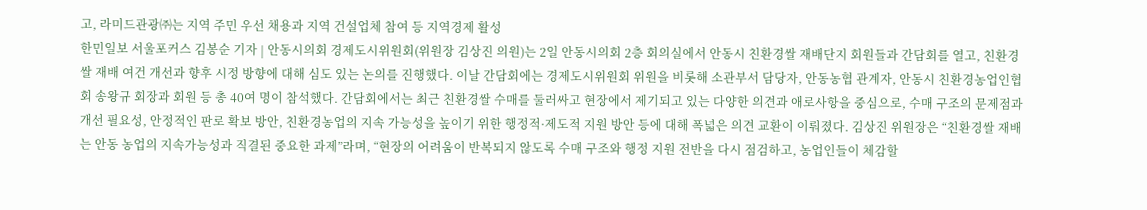고, 라미드관광㈜는 지역 주민 우선 채용과 지역 건설업체 참여 등 지역경제 활성
한민일보 서울포커스 김봉순 기자 | 안동시의회 경제도시위원회(위원장 김상진 의원)는 2일 안동시의회 2층 회의실에서 안동시 친환경쌀 재배단지 회원들과 간담회를 열고, 친환경쌀 재배 여건 개선과 향후 시정 방향에 대해 심도 있는 논의를 진행했다. 이날 간담회에는 경제도시위원회 위원을 비롯해 소관부서 담당자, 안동농협 관계자, 안동시 친환경농업인협회 송왕규 회장과 회원 등 총 40여 명이 참석했다. 간담회에서는 최근 친환경쌀 수매를 둘러싸고 현장에서 제기되고 있는 다양한 의견과 애로사항을 중심으로, 수매 구조의 문제점과 개선 필요성, 안정적인 판로 확보 방안, 친환경농업의 지속 가능성을 높이기 위한 행정적·제도적 지원 방안 등에 대해 폭넓은 의견 교환이 이뤄졌다. 김상진 위원장은 “친환경쌀 재배는 안동 농업의 지속가능성과 직결된 중요한 과제”라며, “현장의 어려움이 반복되지 않도록 수매 구조와 행정 지원 전반을 다시 점검하고, 농업인들이 체감할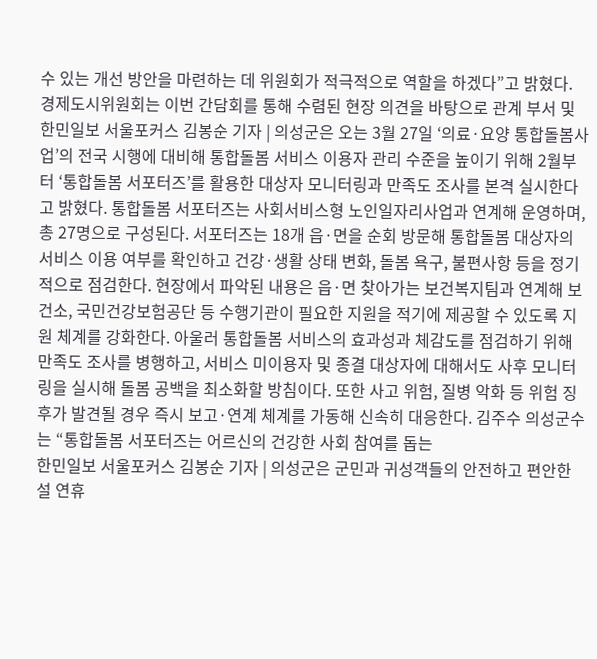수 있는 개선 방안을 마련하는 데 위원회가 적극적으로 역할을 하겠다”고 밝혔다. 경제도시위원회는 이번 간담회를 통해 수렴된 현장 의견을 바탕으로 관계 부서 및
한민일보 서울포커스 김봉순 기자 | 의성군은 오는 3월 27일 ‘의료·요양 통합돌봄사업’의 전국 시행에 대비해 통합돌봄 서비스 이용자 관리 수준을 높이기 위해 2월부터 ‘통합돌봄 서포터즈’를 활용한 대상자 모니터링과 만족도 조사를 본격 실시한다고 밝혔다. 통합돌봄 서포터즈는 사회서비스형 노인일자리사업과 연계해 운영하며, 총 27명으로 구성된다. 서포터즈는 18개 읍·면을 순회 방문해 통합돌봄 대상자의 서비스 이용 여부를 확인하고 건강·생활 상태 변화, 돌봄 욕구, 불편사항 등을 정기적으로 점검한다. 현장에서 파악된 내용은 읍·면 찾아가는 보건복지팀과 연계해 보건소, 국민건강보험공단 등 수행기관이 필요한 지원을 적기에 제공할 수 있도록 지원 체계를 강화한다. 아울러 통합돌봄 서비스의 효과성과 체감도를 점검하기 위해 만족도 조사를 병행하고, 서비스 미이용자 및 종결 대상자에 대해서도 사후 모니터링을 실시해 돌봄 공백을 최소화할 방침이다. 또한 사고 위험, 질병 악화 등 위험 징후가 발견될 경우 즉시 보고·연계 체계를 가동해 신속히 대응한다. 김주수 의성군수는 “통합돌봄 서포터즈는 어르신의 건강한 사회 참여를 돕는
한민일보 서울포커스 김봉순 기자 | 의성군은 군민과 귀성객들의 안전하고 편안한 설 연휴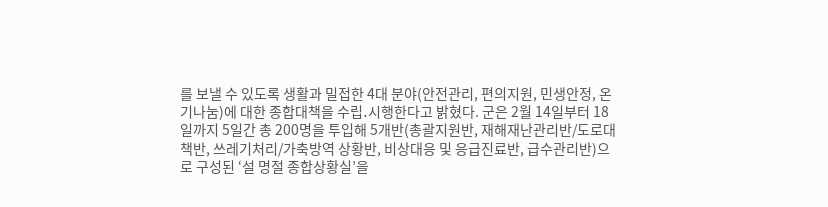를 보낼 수 있도록 생활과 밀접한 4대 분야(안전관리, 편의지원, 민생안정, 온기나눔)에 대한 종합대책을 수립․시행한다고 밝혔다. 군은 2월 14일부터 18일까지 5일간 총 200명을 투입해 5개반(총괄지원반, 재해재난관리반/도로대책반, 쓰레기처리/가축방역 상황반, 비상대응 및 응급진료반, 급수관리반)으로 구성된 ‘설 명절 종합상황실’을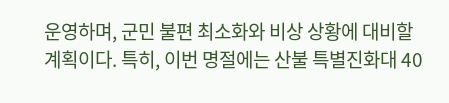운영하며, 군민 불편 최소화와 비상 상황에 대비할 계획이다. 특히, 이번 명절에는 산불 특별진화대 40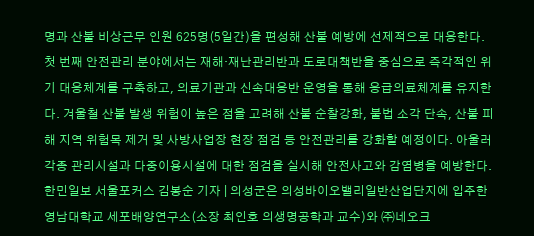명과 산불 비상근무 인원 625명(5일간)을 편성해 산불 예방에 선제적으로 대응한다. 첫 번째 안전관리 분야에서는 재해·재난관리반과 도로대책반을 중심으로 즉각적인 위기 대응체계를 구축하고, 의료기관과 신속대응반 운영을 통해 응급의료체계를 유지한다. 겨울철 산불 발생 위험이 높은 점을 고려해 산불 순찰강화, 불법 소각 단속, 산불 피해 지역 위험목 제거 및 사방사업장 현장 점검 등 안전관리를 강화할 예정이다. 아울러 각종 관리시설과 다중이용시설에 대한 점검을 실시해 안전사고와 감염병을 예방한다.
한민일보 서울포커스 김봉순 기자 | 의성군은 의성바이오밸리일반산업단지에 입주한 영남대학교 세포배양연구소(소장 최인호 의생명공학과 교수)와 ㈜네오크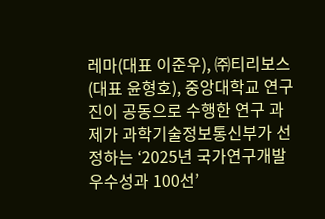레마(대표 이준우), ㈜티리보스(대표 윤형호), 중앙대학교 연구진이 공동으로 수행한 연구 과제가 과학기술정보통신부가 선정하는 ‘2025년 국가연구개발 우수성과 100선’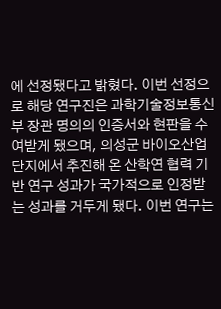에 선정됐다고 밝혔다. 이번 선정으로 해당 연구진은 과학기술정보통신부 장관 명의의 인증서와 현판을 수여받게 됐으며, 의성군 바이오산업단지에서 추진해 온 산학연 협력 기반 연구 성과가 국가적으로 인정받는 성과를 거두게 됐다. 이번 연구는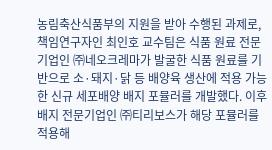농림축산식품부의 지원을 받아 수행된 과제로, 책임연구자인 최인호 교수팀은 식품 원료 전문 기업인 ㈜네오크레마가 발굴한 식품 원료를 기반으로 소·돼지·닭 등 배양육 생산에 적용 가능한 신규 세포배양 배지 포뮬러를 개발했다. 이후 배지 전문기업인 ㈜티리보스가 해당 포뮬러를 적용해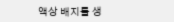액상 배지를 생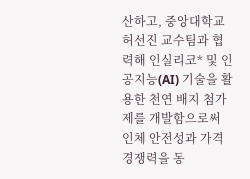산하고, 중앙대학교 허선진 교수팀과 협력해 인실리코* 및 인공지능(AI) 기술을 활용한 천연 배지 첨가제를 개발함으로써 인체 안전성과 가격 경쟁력을 동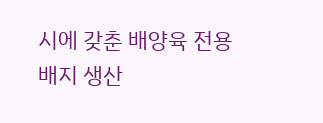시에 갖춘 배양육 전용 배지 생산